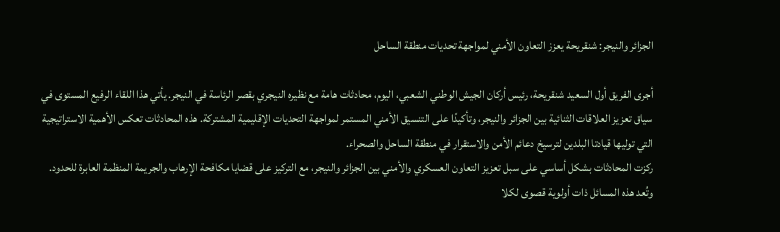الجزائر والنيجر: شنقريحة يعزز التعاون الأمني لمواجهة تحديات منطقة الساحل

أجرى الفريق أول السعيد شنقريحة، رئيس أركان الجيش الوطني الشعبي، اليوم، محادثات هامة مع نظيره النيجري بقصر الرئاسة في النيجر. يأتي هذا اللقاء الرفيع المستوى في سياق تعزيز العلاقات الثنائية بين الجزائر والنيجر، وتأكيدًا على التنسيق الأمني المستمر لمواجهة التحديات الإقليمية المشتركة. هذه المحادثات تعكس الأهمية الاستراتيجية التي توليها قيادتا البلدين لترسيخ دعائم الأمن والاستقرار في منطقة الساحل والصحراء.
ركزت المحادثات بشكل أساسي على سبل تعزيز التعاون العسكري والأمني بين الجزائر والنيجر، مع التركيز على قضايا مكافحة الإرهاب والجريمة المنظمة العابرة للحدود. وتُعد هذه المسائل ذات أولوية قصوى لكلا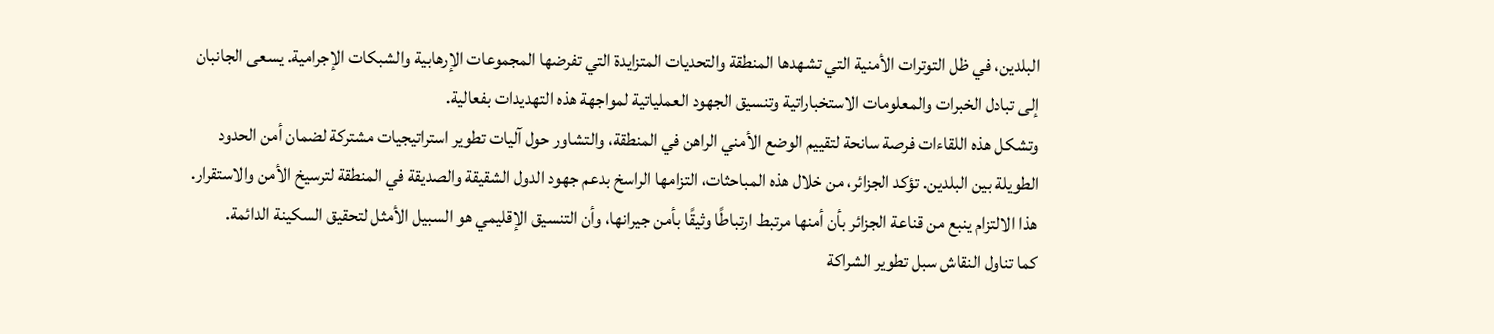البلدين، في ظل التوترات الأمنية التي تشهدها المنطقة والتحديات المتزايدة التي تفرضها المجموعات الإرهابية والشبكات الإجرامية. يسعى الجانبان إلى تبادل الخبرات والمعلومات الاستخباراتية وتنسيق الجهود العملياتية لمواجهة هذه التهديدات بفعالية.
وتشكل هذه اللقاءات فرصة سانحة لتقييم الوضع الأمني الراهن في المنطقة، والتشاور حول آليات تطوير استراتيجيات مشتركة لضمان أمن الحدود الطويلة بين البلدين. تؤكد الجزائر، من خلال هذه المباحثات، التزامها الراسخ بدعم جهود الدول الشقيقة والصديقة في المنطقة لترسيخ الأمن والاستقرار. هذا الالتزام ينبع من قناعة الجزائر بأن أمنها مرتبط ارتباطًا وثيقًا بأمن جيرانها، وأن التنسيق الإقليمي هو السبيل الأمثل لتحقيق السكينة الدائمة.
كما تناول النقاش سبل تطوير الشراكة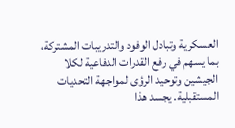العسكرية وتبادل الوفود والتدريبات المشتركة، بما يسهم في رفع القدرات الدفاعية لكلا الجيشين وتوحيد الرؤى لمواجهة التحديات المستقبلية. يجسد هذا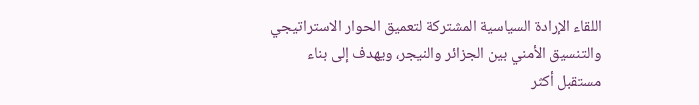اللقاء الإرادة السياسية المشتركة لتعميق الحوار الاستراتيجي والتنسيق الأمني بين الجزائر والنيجر، ويهدف إلى بناء مستقبل أكثر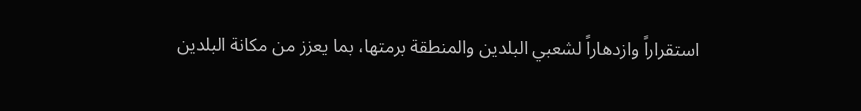استقراراً وازدهاراً لشعبي البلدين والمنطقة برمتها، بما يعزز من مكانة البلدين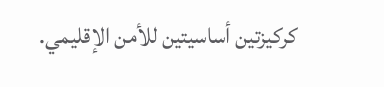كركيزتين أساسيتين للأمن الإقليمي.